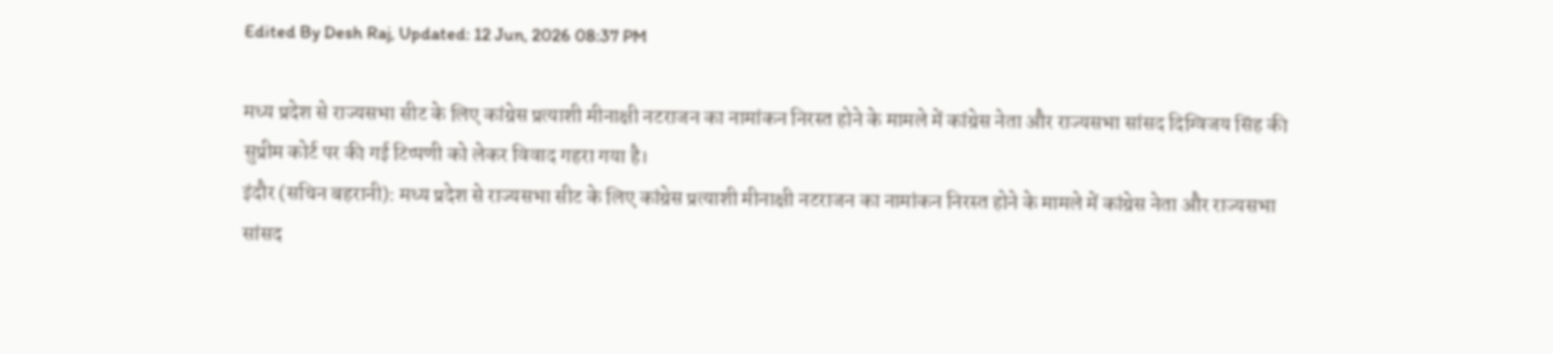Edited By Desh Raj, Updated: 12 Jun, 2026 08:37 PM

मध्य प्रदेश से राज्यसभा सीट के लिए कांग्रेस प्रत्याशी मीनाक्षी नटराजन का नामांकन निरस्त होने के मामले में कांग्रेस नेता और राज्यसभा सांसद दिग्विजय सिंह की सुप्रीम कोर्ट पर की गई टिप्पणी को लेकर विवाद गहरा गया है।
इंदौर (सचिन बहरानी): मध्य प्रदेश से राज्यसभा सीट के लिए कांग्रेस प्रत्याशी मीनाक्षी नटराजन का नामांकन निरस्त होने के मामले में कांग्रेस नेता और राज्यसभा सांसद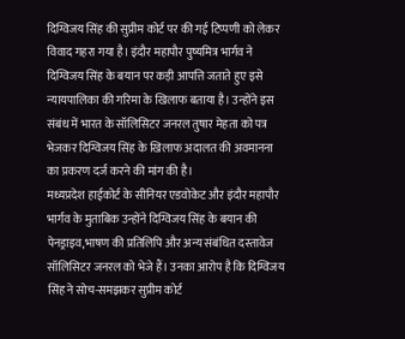दिग्विजय सिंह की सुप्रीम कोर्ट पर की गई टिप्पणी को लेकर विवाद गहरा गया है। इंदौर महापौर पुष्यमित्र भार्गव ने दिग्विजय सिंह के बयान पर कड़ी आपत्ति जताते हुए इसे न्यायपालिका की गरिमा के खिलाफ बताया है। उन्होंने इस संबंध में भारत के सॉलिसिटर जनरल तुषार मेहता को पत्र भेजकर दिग्विजय सिंह के खिलाफ अदालत की अवमानना का प्रकरण दर्ज करने की मांग की है।
मध्यप्रदेश हाईकोर्ट के सीनियर एडवोकेट और इंदौर महापौर भार्गव के मुताबिक उन्होंने दिग्विजय सिंह के बयान की पेनड्राइव,भाषण की प्रतिलिपि और अन्य संबंधित दस्तावेज सॉलिसिटर जनरल को भेजे हैं। उनका आरोप है कि दिग्विजय सिंह ने सोच-समझकर सुप्रीम कोर्ट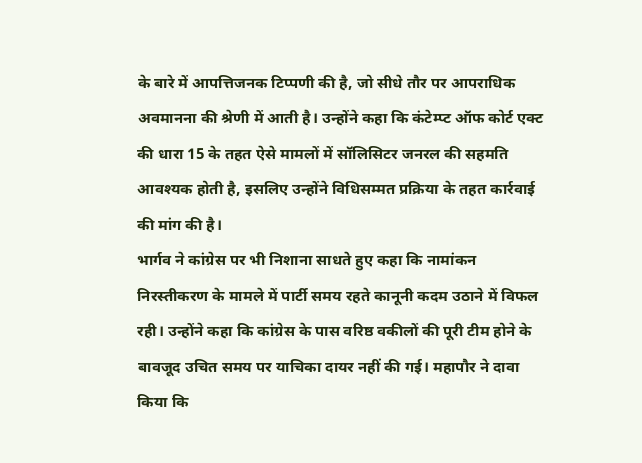के बारे में आपत्तिजनक टिप्पणी की है, जो सीधे तौर पर आपराधिक अवमानना की श्रेणी में आती है। उन्होंने कहा कि कंटेम्प्ट ऑफ कोर्ट एक्ट की धारा 15 के तहत ऐसे मामलों में सॉलिसिटर जनरल की सहमति आवश्यक होती है, इसलिए उन्होंने विधिसम्मत प्रक्रिया के तहत कार्रवाई की मांग की है।
भार्गव ने कांग्रेस पर भी निशाना साधते हुए कहा कि नामांकन निरस्तीकरण के मामले में पार्टी समय रहते कानूनी कदम उठाने में विफल रही। उन्होंने कहा कि कांग्रेस के पास वरिष्ठ वकीलों की पूरी टीम होने के बावजूद उचित समय पर याचिका दायर नहीं की गई। महापौर ने दावा किया कि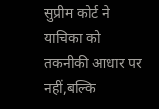सुप्रीम कोर्ट ने याचिका को तकनीकी आधार पर नहीं,बल्कि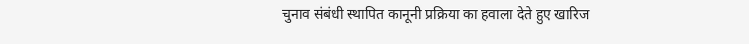चुनाव संबंधी स्थापित कानूनी प्रक्रिया का हवाला देते हुए खारिज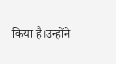किया है।उन्होंने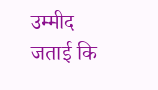उम्मीद जताई कि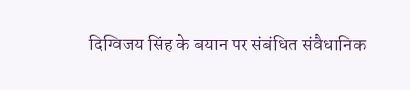दिग्विजय सिंह के बयान पर संबंधित संवैधानिक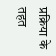प्रक्रिया के तहत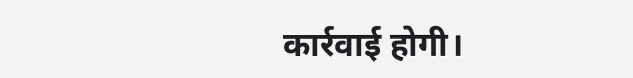कार्रवाई होगी।